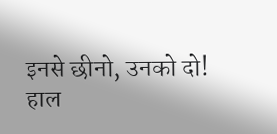इनसे छीनो, उनको दो!
हाल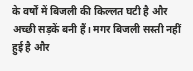के वर्षों में बिजली की किल्लत घटी है और अच्छी सड़कें बनी हैं। मगर बिजली सस्ती नहीं हुई है और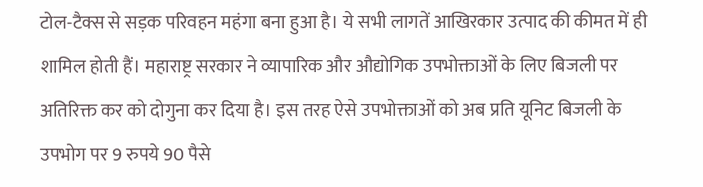टोल-टैक्स से सड़क परिवहन महंगा बना हुआ है। ये सभी लागतें आखिरकार उत्पाद की कीमत में ही शामिल होती हैं। महाराष्ट्र सरकार ने व्यापारिक और औद्योगिक उपभोक्ताओं के लिए बिजली पर अतिरिक्त कर को दोगुना कर दिया है। इस तरह ऐसे उपभोक्ताओं को अब प्रति यूनिट बिजली के उपभोग पर 9 रुपये 90 पैसे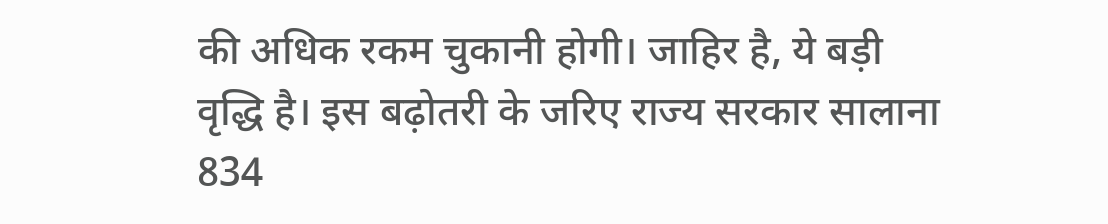की अधिक रकम चुकानी होगी। जाहिर है, ये बड़ी वृद्धि है। इस बढ़ोतरी के जरिए राज्य सरकार सालाना 834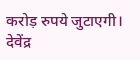करोड़ रुपये जुटाएगी। देवेंद्र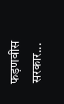फड़णवीस सरकार...